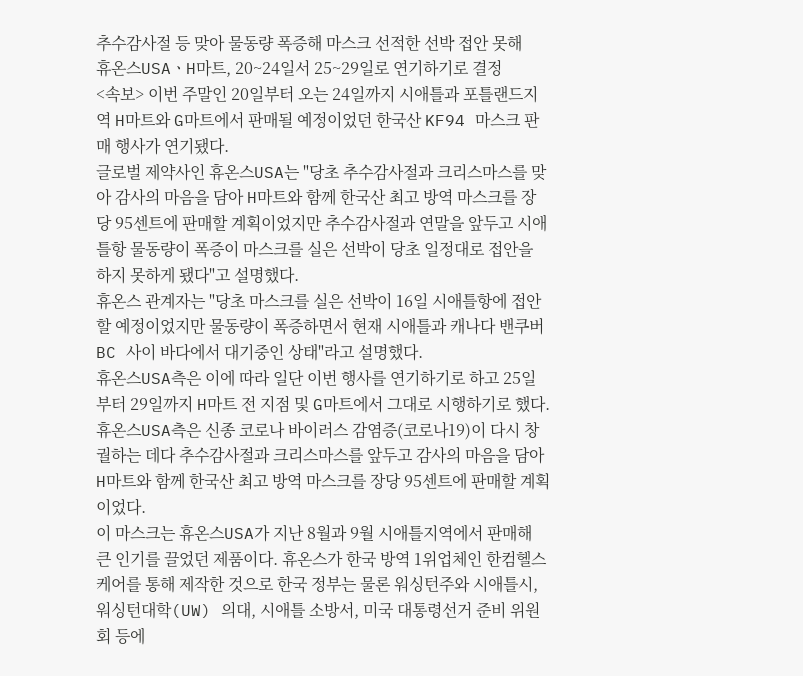추수감사절 등 맞아 물동량 폭증해 마스크 선적한 선박 접안 못해
휴온스USAㆍH마트, 20~24일서 25~29일로 연기하기로 결정
<속보> 이번 주말인 20일부터 오는 24일까지 시애틀과 포틀랜드지역 H마트와 G마트에서 판매될 예정이었던 한국산 KF94 마스크 판매 행사가 연기됐다.
글로벌 제약사인 휴온스USA는 "당초 추수감사절과 크리스마스를 맞아 감사의 마음을 담아 H마트와 함께 한국산 최고 방역 마스크를 장당 95센트에 판매할 계획이었지만 추수감사절과 연말을 앞두고 시애틀항 물동량이 폭증이 마스크를 실은 선박이 당초 일정대로 접안을 하지 못하게 됐다"고 설명했다.
휴온스 관계자는 "당초 마스크를 실은 선박이 16일 시애틀항에 접안할 예정이었지만 물동량이 폭증하면서 현재 시애틀과 캐나다 밴쿠버BC 사이 바다에서 대기중인 상태"라고 설명했다.
휴온스USA측은 이에 따라 일단 이번 행사를 연기하기로 하고 25일부터 29일까지 H마트 전 지점 및 G마트에서 그대로 시행하기로 했다.
휴온스USA측은 신종 코로나 바이러스 감염증(코로나19)이 다시 창궐하는 데다 추수감사절과 크리스마스를 앞두고 감사의 마음을 담아 H마트와 함께 한국산 최고 방역 마스크를 장당 95센트에 판매할 계획이었다.
이 마스크는 휴온스USA가 지난 8월과 9월 시애틀지역에서 판매해 큰 인기를 끌었던 제품이다. 휴온스가 한국 방역 1위업체인 한컴헬스케어를 통해 제작한 것으로 한국 정부는 물론 워싱턴주와 시애틀시, 워싱턴대학(UW) 의대, 시애틀 소방서, 미국 대통령선거 준비 위원회 등에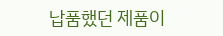납품했던 제품이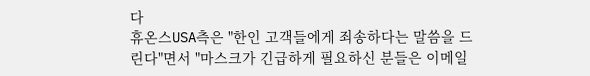다
휴온스USA측은 "한인 고객들에게 죄송하다는 말씀을 드린다"면서 "마스크가 긴급하게 필요하신 분들은 이메일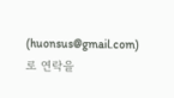(huonsus@gmail.com)로 연락을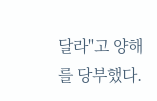달라"고 양해를 당부했다.